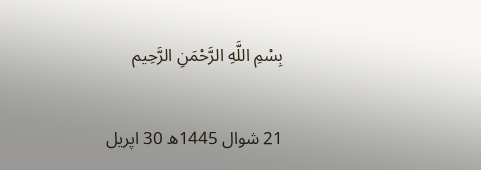بِسْمِ اللَّهِ الرَّحْمَنِ الرَّحِيم

21 شوال 1445ھ 30 اپریل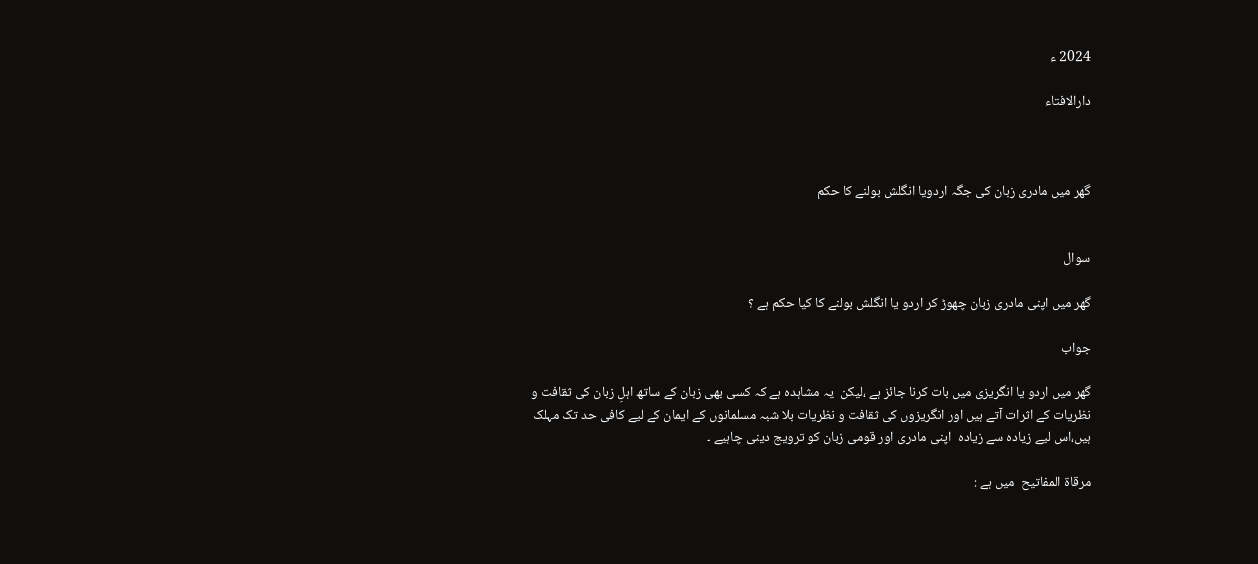2024 ء

دارالافتاء



گھر میں مادری زبان کی جگہ اردویا انگلش بولنے کا حکم


سوال

گھر میں اپنی مادری زبان چھوڑ کر اردو یا انگلش بولنے کا کیا حکم ہے ؟

جواب

گھر میں اردو یا انگریزی میں بات کرنا جائز ہے ،لیکن  یہ مشاہدہ ہے کہ کسی بھی زبان کے ساتھ اہلِ زبان کی ثقافت و نظریات کے اثرات آتے ہیں اور انگریزوں کی ثقافت و نظریات بلا شبہ مسلمانوں کے ایمان کے لیے کافی حد تک مہلک ہیں،اس لیے زیادہ سے زیادہ  اپنی مادری اور قومی زبان کو ترویج دینی چاہیے ۔

مرقاة المفاتيح  میں ہے :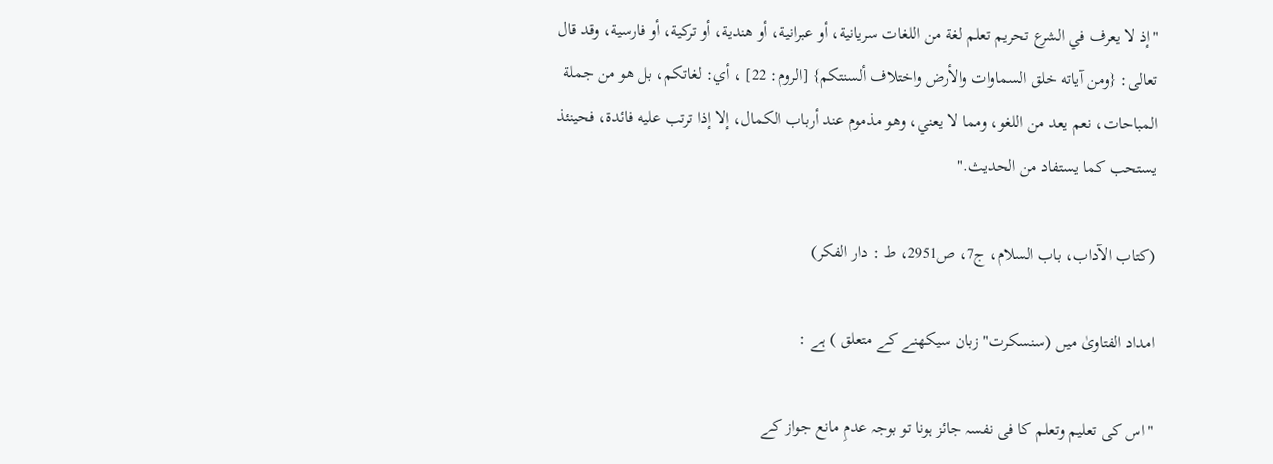"إذ لا يعرف في الشرع تحريم تعلم لغة من اللغات سريانية، أو عبرانية، أو هندية، أو تركية، أو فارسية، وقد قال تعالى: {ومن آياته خلق السماوات والأرض واختلاف ألسنتكم} [الروم: 22] ، أي: لغاتكم، بل هو من جملة المباحات، نعم يعد من اللغو، ومما لا يعني، وهو مذموم عند أرباب الكمال، إلا إذا ترتب عليه فائدة، فحينئذ يستحب كما يستفاد من الحديث."

(كتاب الآداب، باب السلام، ج7، ص2951، ط : دار الفكر)

امداد الفتاویٰ میں (سنسکرت" زبان سیکھنے کے متعلق ) ہے :

"اس کی تعلیم وتعلم کا فی نفسہ جائز ہونا تو بوجہ عدمِ مانع جواز کے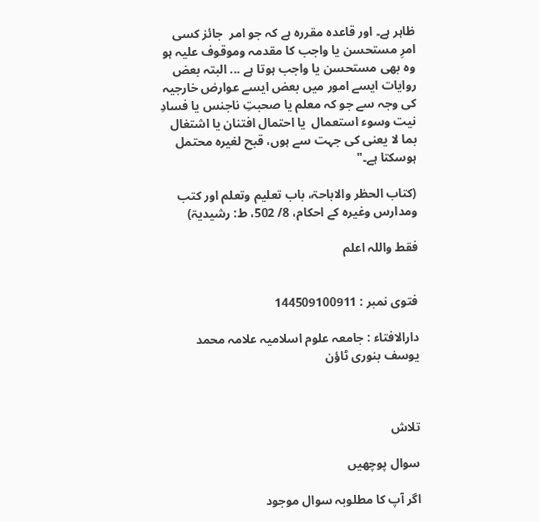ظاہر ہے۔ اور قاعدہ مقررہ ہے کہ جو امر  جائز کسی امرِ مستحسن یا واجب کا مقدمہ وموقوف علیہ ہو وہ بھی مستحسن یا واجب ہوتا ہے ... البتہ بعض روایات ایسے امور میں بعض ایسے عوارض خارجیہ کی وجہ سے جو کہ معلم یا صحبتِ ناجنس یا فسادِ نیت وسوء استعمال  یا احتمال افتنان یا اشتغال بما لا یعنی کی جہت سے ہوں، قبح لغیرہ محتمل ہوسکتا ہے۔"

(کتاب الحظر والاباحۃ، باب تعلیم وتعلم اور کتب ومدارس وغیرہ کے احکام، 8/ 502، ط: رشیدیۃ)

فقط واللہ اعلم


فتوی نمبر : 144509100911

دارالافتاء : جامعہ علوم اسلامیہ علامہ محمد یوسف بنوری ٹاؤن



تلاش

سوال پوچھیں

اگر آپ کا مطلوبہ سوال موجود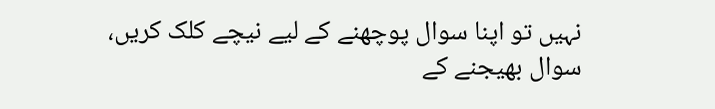نہیں تو اپنا سوال پوچھنے کے لیے نیچے کلک کریں، سوال بھیجنے کے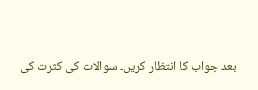بعد جواب کا انتظار کریں۔ سوالات کی کثرت کی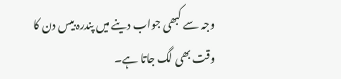وجہ سے کبھی جواب دینے میں پندرہ بیس دن کا وقت بھی لگ جاتا ہے۔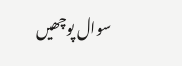سوال پوچھیں